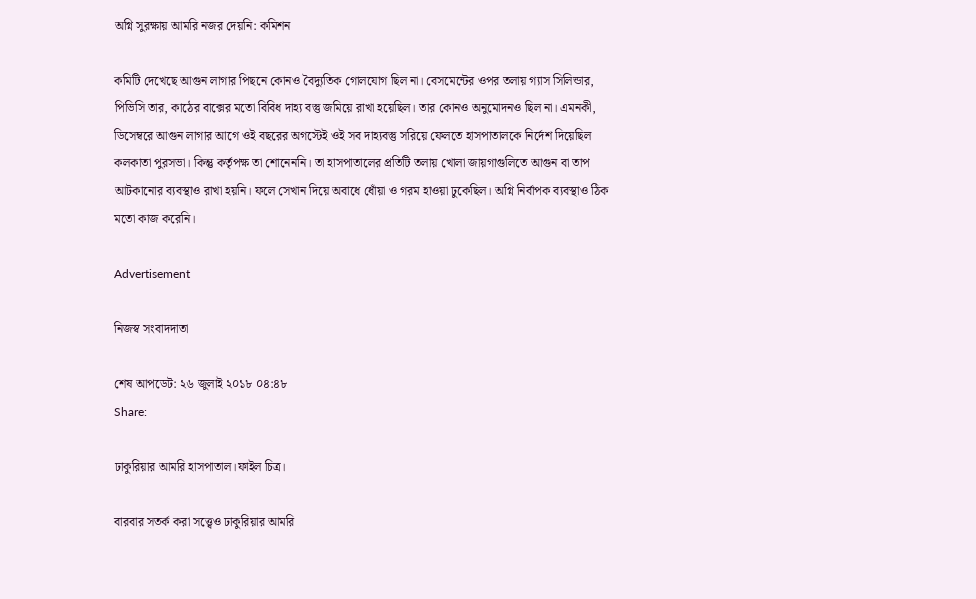অগ্নি সুরক্ষায় আমরি নজর দেয়নি: কমিশন

কমিটি দেখেছে আগুন লাগার পিছনে কোনও বৈদ্যুতিক গোলযোগ ছিল না। বেসমেন্টের ওপর তলায় গ্যাস সিলিন্ডার, পিভিসি তার, কাঠের বাক্সের মতো বিবিধ দাহ্য বস্তু জমিয়ে রাখা হয়েছিল। তার কোনও অনুমোদনও ছিল না। এমনকী, ডিসেম্বরে আগুন লাগার আগে ওই বছরের অগস্টেই ওই সব দাহ্যবস্তু সরিয়ে ফেলতে হাসপাতালকে নির্দেশ দিয়েছিল কলকাতা পুরসভা। কিন্তু কর্তৃপক্ষ তা শোনেননি। তা হাসপাতালের প্রতিটি তলায় খোলা জায়গাগুলিতে আগুন বা তাপ আটকানোর ব্যবস্থাও রাখা হয়নি। ফলে সেখান দিয়ে অবাধে ধোঁয়া ও গরম হাওয়া ঢুকেছিল। অগ্নি নির্বাপক ব্যবস্থাও ঠিক মতো কাজ করেনি।

Advertisement

নিজস্ব সংবাদদাতা

শেষ আপডেট: ২৬ জুলাই ২০১৮ ০৪:৪৮
Share:

ঢাকুরিয়ার আমরি হাসপাতাল।ফাইল চিত্র।

বারবার সতর্ক করা সত্ত্বেও ঢাকুরিয়ার আমরি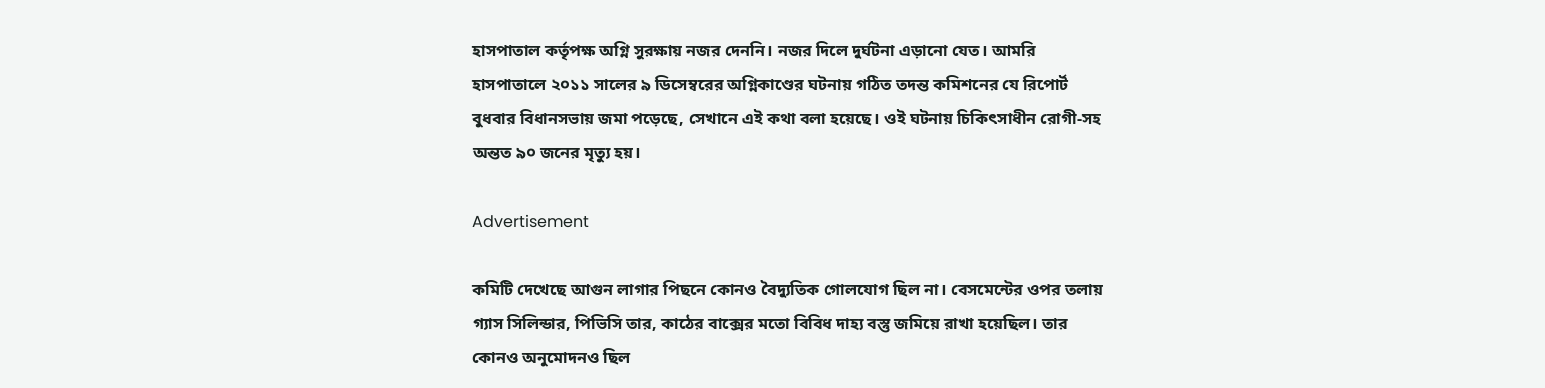হাসপাতাল কর্তৃপক্ষ অগ্নি সুরক্ষায় নজর দেননি। নজর দিলে দুর্ঘটনা এড়ানো যেত। আমরি হাসপাতালে ২০১১ সালের ৯ ডিসেম্বরের অগ্নিকাণ্ডের ঘটনায় গঠিত তদন্ত কমিশনের যে রিপোর্ট বুধবার বিধানসভায় জমা পড়েছে, সেখানে এই কথা বলা হয়েছে। ওই ঘটনায় চিকিৎসাধীন রোগী-সহ অন্তত ৯০ জনের মৃত্যু হয়।

Advertisement

কমিটি দেখেছে আগুন লাগার পিছনে কোনও বৈদ্যুতিক গোলযোগ ছিল না। বেসমেন্টের ওপর তলায় গ্যাস সিলিন্ডার, পিভিসি তার, কাঠের বাক্সের মতো বিবিধ দাহ্য বস্তু জমিয়ে রাখা হয়েছিল। তার কোনও অনুমোদনও ছিল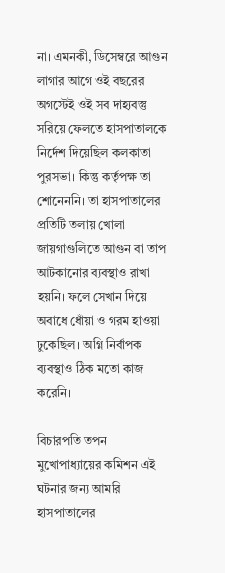না। এমনকী, ডিসেম্বরে আগুন লাগার আগে ওই বছরের অগস্টেই ওই সব দাহ্যবস্তু সরিয়ে ফেলতে হাসপাতালকে নির্দেশ দিয়েছিল কলকাতা পুরসভা। কিন্তু কর্তৃপক্ষ তা শোনেননি। তা হাসপাতালের প্রতিটি তলায় খোলা জায়গাগুলিতে আগুন বা তাপ আটকানোর ব্যবস্থাও রাখা হয়নি। ফলে সেখান দিয়ে অবাধে ধোঁয়া ও গরম হাওয়া ঢুকেছিল। অগ্নি নির্বাপক ব্যবস্থাও ঠিক মতো কাজ করেনি।

বিচারপতি তপন মুখোপাধ্যায়ের কমিশন এই ঘটনার জন্য আমরি হাসপাতালের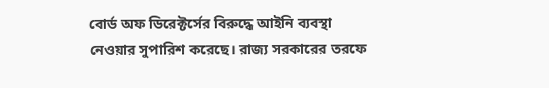বোর্ড অফ ডিরেক্টর্সের বিরুদ্ধে আইনি ব্যবস্থা নেওয়ার সুপারিশ করেছে। রাজ্য সরকারের তরফে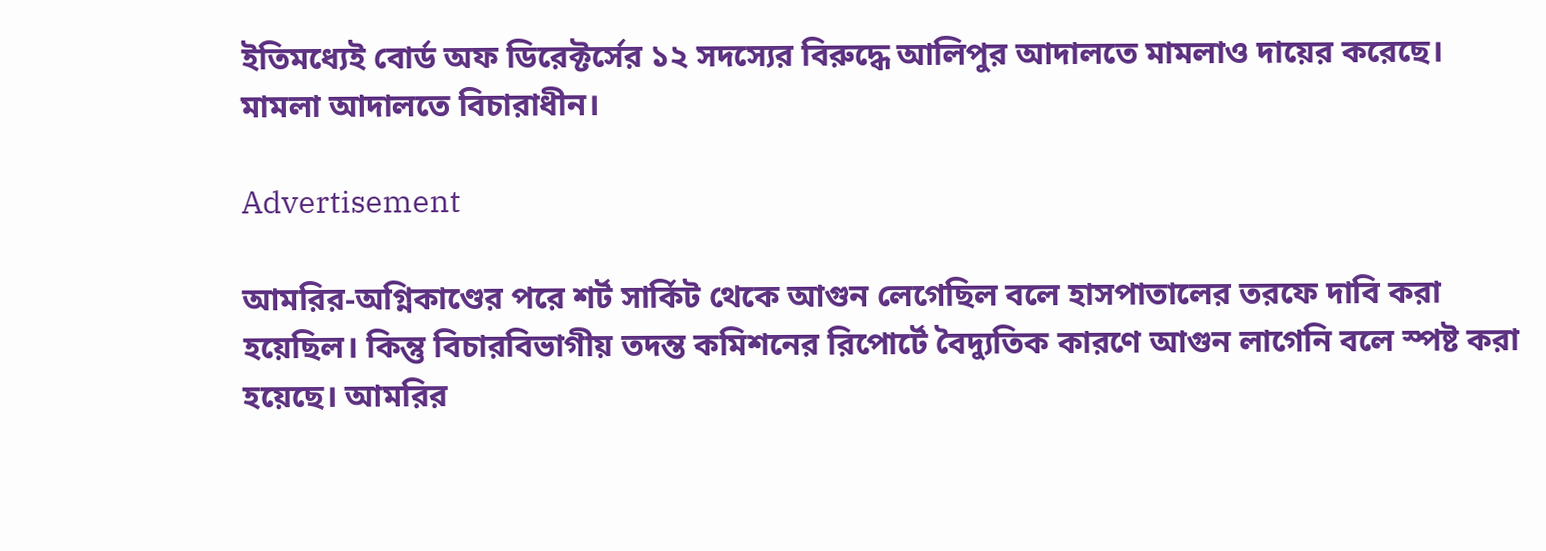ইতিমধ্যেই বোর্ড অফ ডিরেক্টর্সের ১২ সদস্যের বিরুদ্ধে আলিপুর আদালতে মামলাও দায়ের করেছে। মামলা আদালতে বিচারাধীন।

Advertisement

আমরির-অগ্নিকাণ্ডের পরে শর্ট সার্কিট থেকে আগুন লেগেছিল বলে হাসপাতালের তরফে দাবি করা হয়েছিল। কিন্তু বিচারবিভাগীয় তদন্ত কমিশনের রিপোর্টে বৈদ্যুতিক কারণে আগুন লাগেনি বলে স্পষ্ট করা হয়েছে। আমরির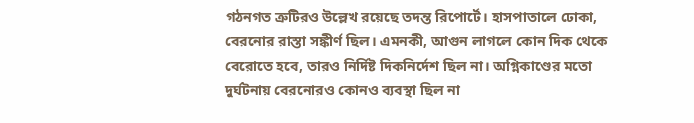গঠনগত ত্রুটিরও উল্লেখ রয়েছে তদন্ত রিপোর্টে। হাসপাতালে ঢোকা, বেরনোর রাস্তা সঙ্কীর্ণ ছিল। এমনকী, আগুন লাগলে কোন দিক থেকে বেরোতে হবে, তারও নির্দিষ্ট দিকনির্দেশ ছিল না। অগ্নিকাণ্ডের মতো দুর্ঘটনায় বেরনোরও কোনও ব্যবস্থা ছিল না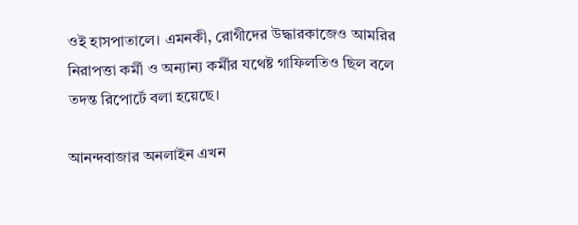ওই হাসপাতালে। এমনকী, রোগীদের উদ্ধারকাজেও আমরির নিরাপত্তা কর্মী ও অন্যান্য কর্মীর যথেষ্ট গাফিলতিও ছিল বলে তদন্ত রিপোর্টে বলা হয়েছে।

আনন্দবাজার অনলাইন এখন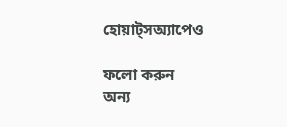হোয়াট্‌সঅ্যাপেও

ফলো করুন
অন্য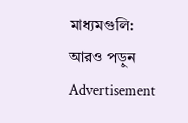মাধ্যমগুলি:
আরও পড়ুন
Advertisement